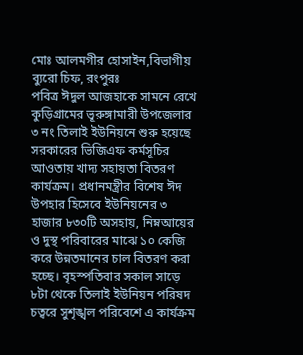মোঃ আলমগীর হোসাইন,বিভাগীয় ব্যুরো চিফ, রংপুরঃ
পবিত্র ঈদুল আজহাকে সামনে রেখে কুড়িগ্রামের ভূরুঙ্গামারী উপজেলার ৩ নং তিলাই ইউনিয়নে শুরু হয়েছে সরকারের ভিজিএফ কর্মসূচির আওতায় খাদ্য সহায়তা বিতরণ কার্যক্রম। প্রধানমন্ত্রীর বিশেষ ঈদ উপহার হিসেবে ইউনিয়নের ৩ হাজার ৮৩০টি অসহায়, নিম্নআয়ের ও দুস্থ পরিবারের মাঝে ১০ কেজি করে উন্নতমানের চাল বিতরণ করা হচ্ছে। বৃহস্পতিবার সকাল সাড়ে ৮টা থেকে তিলাই ইউনিয়ন পরিষদ চত্বরে সুশৃঙ্খল পরিবেশে এ কার্যক্রম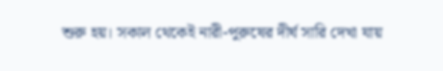শুরু হয়। সকাল থেকেই নারী-পুরুষের দীর্ঘ সারি দেখা যায়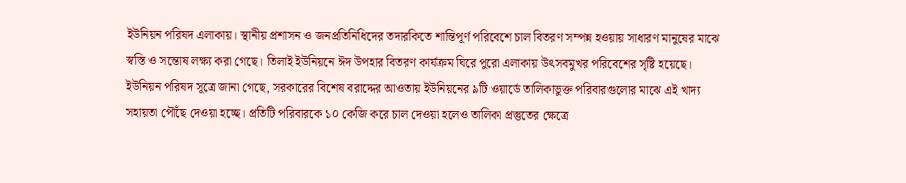ইউনিয়ন পরিষদ এলাকায়। স্থানীয় প্রশাসন ও জনপ্রতিনিধিদের তদারকিতে শান্তিপূর্ণ পরিবেশে চাল বিতরণ সম্পন্ন হওয়ায় সাধারণ মানুষের মাঝে স্বস্তি ও সন্তোষ লক্ষ্য করা গেছে। তিলাই ইউনিয়নে ঈদ উপহার বিতরণ কার্যক্রম ঘিরে পুরো এলাকায় উৎসবমুখর পরিবেশের সৃষ্টি হয়েছে।
ইউনিয়ন পরিষদ সূত্রে জানা গেছে, সরকারের বিশেষ বরাদ্দের আওতায় ইউনিয়নের ৯টি ওয়ার্ডে তালিকাভুক্ত পরিবারগুলোর মাঝে এই খাদ্য সহায়তা পৌঁছে দেওয়া হচ্ছে। প্রতিটি পরিবারকে ১০ কেজি করে চাল দেওয়া হলেও তালিকা প্রস্তুতের ক্ষেত্রে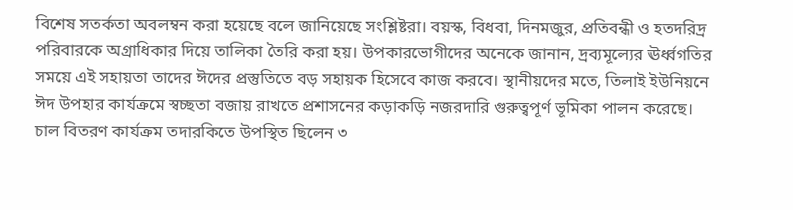বিশেষ সতর্কতা অবলম্বন করা হয়েছে বলে জানিয়েছে সংশ্লিষ্টরা। বয়স্ক, বিধবা, দিনমজুর, প্রতিবন্ধী ও হতদরিদ্র পরিবারকে অগ্রাধিকার দিয়ে তালিকা তৈরি করা হয়। উপকারভোগীদের অনেকে জানান, দ্রব্যমূল্যের ঊর্ধ্বগতির সময়ে এই সহায়তা তাদের ঈদের প্রস্তুতিতে বড় সহায়ক হিসেবে কাজ করবে। স্থানীয়দের মতে, তিলাই ইউনিয়নে ঈদ উপহার কার্যক্রমে স্বচ্ছতা বজায় রাখতে প্রশাসনের কড়াকড়ি নজরদারি গুরুত্বপূর্ণ ভূমিকা পালন করেছে।
চাল বিতরণ কার্যক্রম তদারকিতে উপস্থিত ছিলেন ৩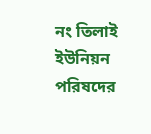নং তিলাই ইউনিয়ন পরিষদের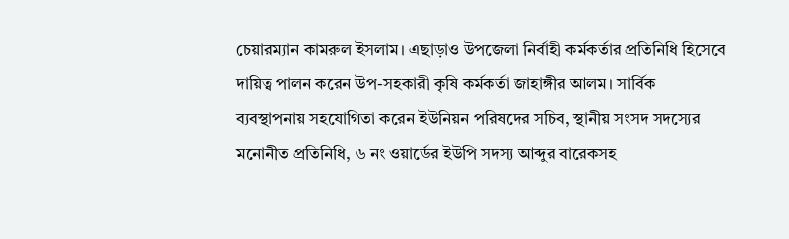চেয়ারম্যান কামরুল ইসলাম। এছাড়াও উপজেলা নির্বাহী কর্মকর্তার প্রতিনিধি হিসেবে দায়িত্ব পালন করেন উপ-সহকারী কৃষি কর্মকর্তা জাহাঙ্গীর আলম। সার্বিক ব্যবস্থাপনায় সহযোগিতা করেন ইউনিয়ন পরিষদের সচিব, স্থানীয় সংসদ সদস্যের মনোনীত প্রতিনিধি, ৬ নং ওয়ার্ডের ইউপি সদস্য আব্দুর বারেকসহ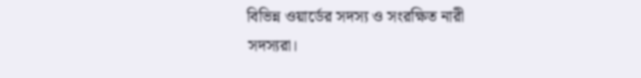বিভিন্ন ওয়ার্ডের সদস্য ও সংরক্ষিত নারী সদস্যরা।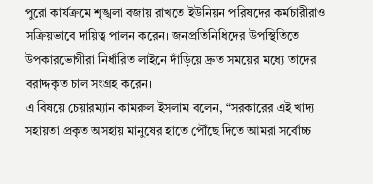পুরো কার্যক্রমে শৃঙ্খলা বজায় রাখতে ইউনিয়ন পরিষদের কর্মচারীরাও সক্রিয়ভাবে দায়িত্ব পালন করেন। জনপ্রতিনিধিদের উপস্থিতিতে উপকারভোগীরা নির্ধারিত লাইনে দাঁড়িয়ে দ্রুত সময়ের মধ্যে তাদের বরাদ্দকৃত চাল সংগ্রহ করেন।
এ বিষয়ে চেয়ারম্যান কামরুল ইসলাম বলেন, “সরকারের এই খাদ্য সহায়তা প্রকৃত অসহায় মানুষের হাতে পৌঁছে দিতে আমরা সর্বোচ্চ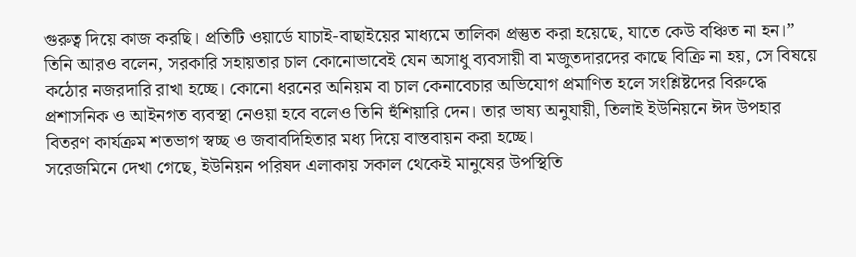গুরুত্ব দিয়ে কাজ করছি। প্রতিটি ওয়ার্ডে যাচাই-বাছাইয়ের মাধ্যমে তালিকা প্রস্তুত করা হয়েছে, যাতে কেউ বঞ্চিত না হন।” তিনি আরও বলেন, সরকারি সহায়তার চাল কোনোভাবেই যেন অসাধু ব্যবসায়ী বা মজুতদারদের কাছে বিক্রি না হয়, সে বিষয়ে কঠোর নজরদারি রাখা হচ্ছে। কোনো ধরনের অনিয়ম বা চাল কেনাবেচার অভিযোগ প্রমাণিত হলে সংশ্লিষ্টদের বিরুদ্ধে প্রশাসনিক ও আইনগত ব্যবস্থা নেওয়া হবে বলেও তিনি হুঁশিয়ারি দেন। তার ভাষ্য অনুযায়ী, তিলাই ইউনিয়নে ঈদ উপহার বিতরণ কার্যক্রম শতভাগ স্বচ্ছ ও জবাবদিহিতার মধ্য দিয়ে বাস্তবায়ন করা হচ্ছে।
সরেজমিনে দেখা গেছে, ইউনিয়ন পরিষদ এলাকায় সকাল থেকেই মানুষের উপস্থিতি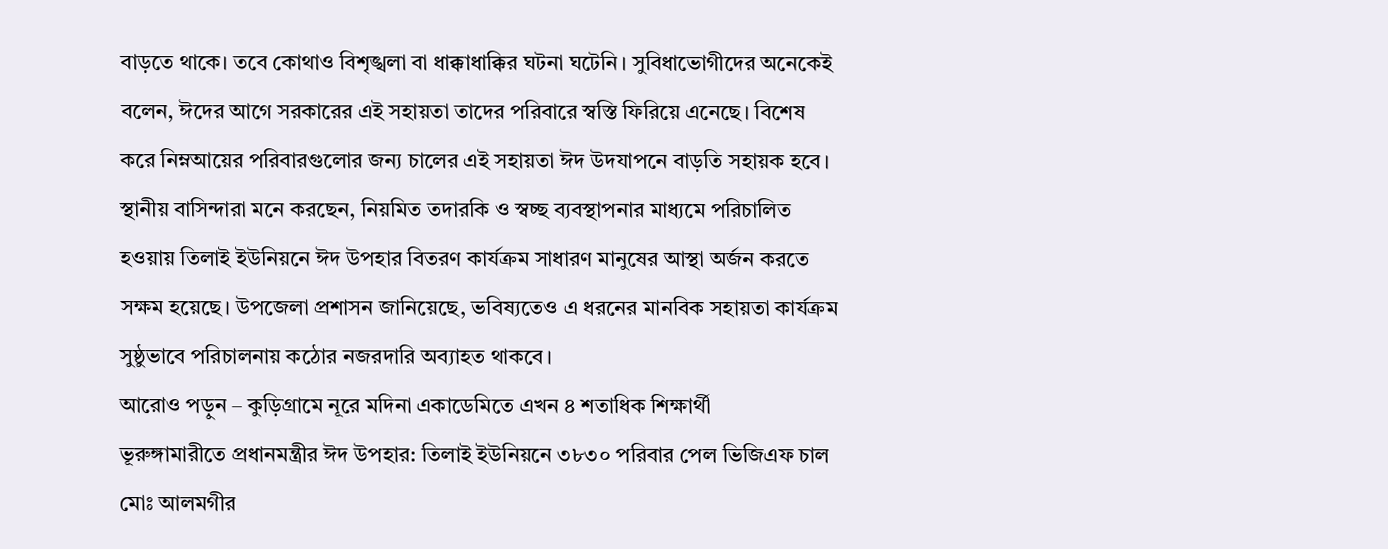বাড়তে থাকে। তবে কোথাও বিশৃঙ্খলা বা ধাক্কাধাক্কির ঘটনা ঘটেনি। সুবিধাভোগীদের অনেকেই বলেন, ঈদের আগে সরকারের এই সহায়তা তাদের পরিবারে স্বস্তি ফিরিয়ে এনেছে। বিশেষ করে নিম্নআয়ের পরিবারগুলোর জন্য চালের এই সহায়তা ঈদ উদযাপনে বাড়তি সহায়ক হবে। স্থানীয় বাসিন্দারা মনে করছেন, নিয়মিত তদারকি ও স্বচ্ছ ব্যবস্থাপনার মাধ্যমে পরিচালিত হওয়ায় তিলাই ইউনিয়নে ঈদ উপহার বিতরণ কার্যক্রম সাধারণ মানুষের আস্থা অর্জন করতে সক্ষম হয়েছে। উপজেলা প্রশাসন জানিয়েছে, ভবিষ্যতেও এ ধরনের মানবিক সহায়তা কার্যক্রম সুষ্ঠুভাবে পরিচালনায় কঠোর নজরদারি অব্যাহত থাকবে।
আরোও পড়ুন – কুড়িগ্রামে নূরে মদিনা একাডেমিতে এখন ৪ শতাধিক শিক্ষার্থী
ভূরুঙ্গামারীতে প্রধানমন্ত্রীর ঈদ উপহার: তিলাই ইউনিয়নে ৩৮৩০ পরিবার পেল ভিজিএফ চাল
মোঃ আলমগীর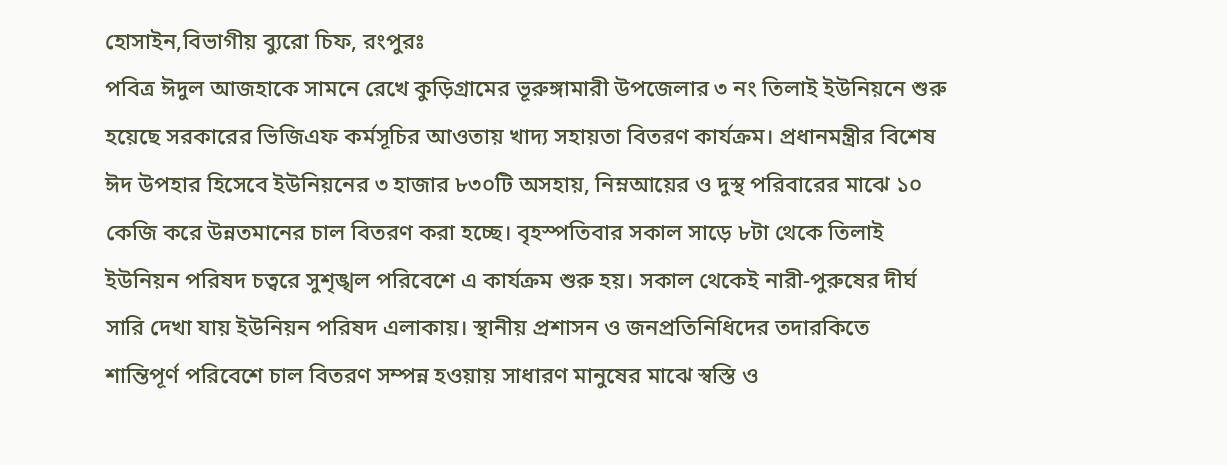হোসাইন,বিভাগীয় ব্যুরো চিফ, রংপুরঃ
পবিত্র ঈদুল আজহাকে সামনে রেখে কুড়িগ্রামের ভূরুঙ্গামারী উপজেলার ৩ নং তিলাই ইউনিয়নে শুরু হয়েছে সরকারের ভিজিএফ কর্মসূচির আওতায় খাদ্য সহায়তা বিতরণ কার্যক্রম। প্রধানমন্ত্রীর বিশেষ ঈদ উপহার হিসেবে ইউনিয়নের ৩ হাজার ৮৩০টি অসহায়, নিম্নআয়ের ও দুস্থ পরিবারের মাঝে ১০ কেজি করে উন্নতমানের চাল বিতরণ করা হচ্ছে। বৃহস্পতিবার সকাল সাড়ে ৮টা থেকে তিলাই ইউনিয়ন পরিষদ চত্বরে সুশৃঙ্খল পরিবেশে এ কার্যক্রম শুরু হয়। সকাল থেকেই নারী-পুরুষের দীর্ঘ সারি দেখা যায় ইউনিয়ন পরিষদ এলাকায়। স্থানীয় প্রশাসন ও জনপ্রতিনিধিদের তদারকিতে শান্তিপূর্ণ পরিবেশে চাল বিতরণ সম্পন্ন হওয়ায় সাধারণ মানুষের মাঝে স্বস্তি ও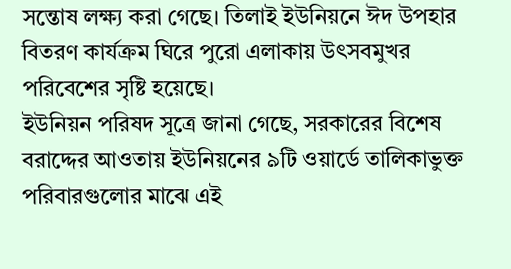সন্তোষ লক্ষ্য করা গেছে। তিলাই ইউনিয়নে ঈদ উপহার বিতরণ কার্যক্রম ঘিরে পুরো এলাকায় উৎসবমুখর পরিবেশের সৃষ্টি হয়েছে।
ইউনিয়ন পরিষদ সূত্রে জানা গেছে, সরকারের বিশেষ বরাদ্দের আওতায় ইউনিয়নের ৯টি ওয়ার্ডে তালিকাভুক্ত পরিবারগুলোর মাঝে এই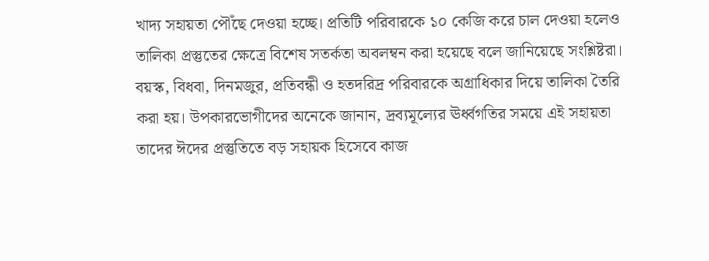খাদ্য সহায়তা পৌঁছে দেওয়া হচ্ছে। প্রতিটি পরিবারকে ১০ কেজি করে চাল দেওয়া হলেও তালিকা প্রস্তুতের ক্ষেত্রে বিশেষ সতর্কতা অবলম্বন করা হয়েছে বলে জানিয়েছে সংশ্লিষ্টরা। বয়স্ক, বিধবা, দিনমজুর, প্রতিবন্ধী ও হতদরিদ্র পরিবারকে অগ্রাধিকার দিয়ে তালিকা তৈরি করা হয়। উপকারভোগীদের অনেকে জানান, দ্রব্যমূল্যের ঊর্ধ্বগতির সময়ে এই সহায়তা তাদের ঈদের প্রস্তুতিতে বড় সহায়ক হিসেবে কাজ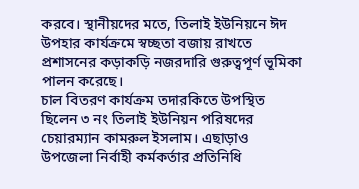করবে। স্থানীয়দের মতে, তিলাই ইউনিয়নে ঈদ উপহার কার্যক্রমে স্বচ্ছতা বজায় রাখতে প্রশাসনের কড়াকড়ি নজরদারি গুরুত্বপূর্ণ ভূমিকা পালন করেছে।
চাল বিতরণ কার্যক্রম তদারকিতে উপস্থিত ছিলেন ৩ নং তিলাই ইউনিয়ন পরিষদের চেয়ারম্যান কামরুল ইসলাম। এছাড়াও উপজেলা নির্বাহী কর্মকর্তার প্রতিনিধি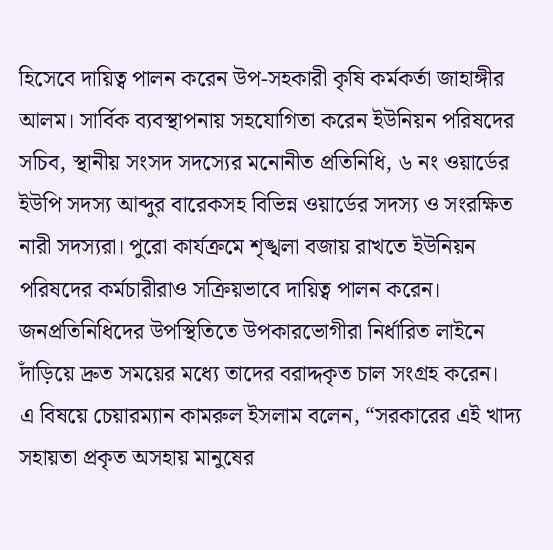হিসেবে দায়িত্ব পালন করেন উপ-সহকারী কৃষি কর্মকর্তা জাহাঙ্গীর আলম। সার্বিক ব্যবস্থাপনায় সহযোগিতা করেন ইউনিয়ন পরিষদের সচিব, স্থানীয় সংসদ সদস্যের মনোনীত প্রতিনিধি, ৬ নং ওয়ার্ডের ইউপি সদস্য আব্দুর বারেকসহ বিভিন্ন ওয়ার্ডের সদস্য ও সংরক্ষিত নারী সদস্যরা। পুরো কার্যক্রমে শৃঙ্খলা বজায় রাখতে ইউনিয়ন পরিষদের কর্মচারীরাও সক্রিয়ভাবে দায়িত্ব পালন করেন। জনপ্রতিনিধিদের উপস্থিতিতে উপকারভোগীরা নির্ধারিত লাইনে দাঁড়িয়ে দ্রুত সময়ের মধ্যে তাদের বরাদ্দকৃত চাল সংগ্রহ করেন।
এ বিষয়ে চেয়ারম্যান কামরুল ইসলাম বলেন, “সরকারের এই খাদ্য সহায়তা প্রকৃত অসহায় মানুষের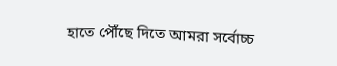হাতে পৌঁছে দিতে আমরা সর্বোচ্চ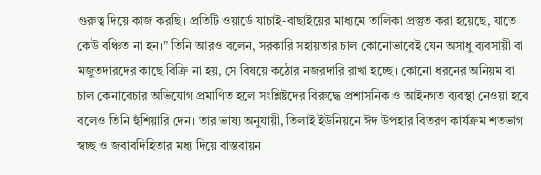গুরুত্ব দিয়ে কাজ করছি। প্রতিটি ওয়ার্ডে যাচাই-বাছাইয়ের মাধ্যমে তালিকা প্রস্তুত করা হয়েছে, যাতে কেউ বঞ্চিত না হন।” তিনি আরও বলেন, সরকারি সহায়তার চাল কোনোভাবেই যেন অসাধু ব্যবসায়ী বা মজুতদারদের কাছে বিক্রি না হয়, সে বিষয়ে কঠোর নজরদারি রাখা হচ্ছে। কোনো ধরনের অনিয়ম বা চাল কেনাবেচার অভিযোগ প্রমাণিত হলে সংশ্লিষ্টদের বিরুদ্ধে প্রশাসনিক ও আইনগত ব্যবস্থা নেওয়া হবে বলেও তিনি হুঁশিয়ারি দেন। তার ভাষ্য অনুযায়ী, তিলাই ইউনিয়নে ঈদ উপহার বিতরণ কার্যক্রম শতভাগ স্বচ্ছ ও জবাবদিহিতার মধ্য দিয়ে বাস্তবায়ন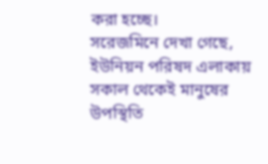করা হচ্ছে।
সরেজমিনে দেখা গেছে, ইউনিয়ন পরিষদ এলাকায় সকাল থেকেই মানুষের উপস্থিতি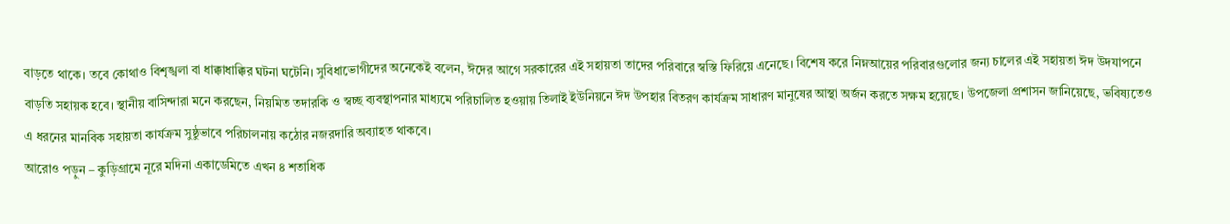বাড়তে থাকে। তবে কোথাও বিশৃঙ্খলা বা ধাক্কাধাক্কির ঘটনা ঘটেনি। সুবিধাভোগীদের অনেকেই বলেন, ঈদের আগে সরকারের এই সহায়তা তাদের পরিবারে স্বস্তি ফিরিয়ে এনেছে। বিশেষ করে নিম্নআয়ের পরিবারগুলোর জন্য চালের এই সহায়তা ঈদ উদযাপনে বাড়তি সহায়ক হবে। স্থানীয় বাসিন্দারা মনে করছেন, নিয়মিত তদারকি ও স্বচ্ছ ব্যবস্থাপনার মাধ্যমে পরিচালিত হওয়ায় তিলাই ইউনিয়নে ঈদ উপহার বিতরণ কার্যক্রম সাধারণ মানুষের আস্থা অর্জন করতে সক্ষম হয়েছে। উপজেলা প্রশাসন জানিয়েছে, ভবিষ্যতেও এ ধরনের মানবিক সহায়তা কার্যক্রম সুষ্ঠুভাবে পরিচালনায় কঠোর নজরদারি অব্যাহত থাকবে।
আরোও পড়ুন – কুড়িগ্রামে নূরে মদিনা একাডেমিতে এখন ৪ শতাধিক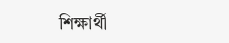শিক্ষার্থী